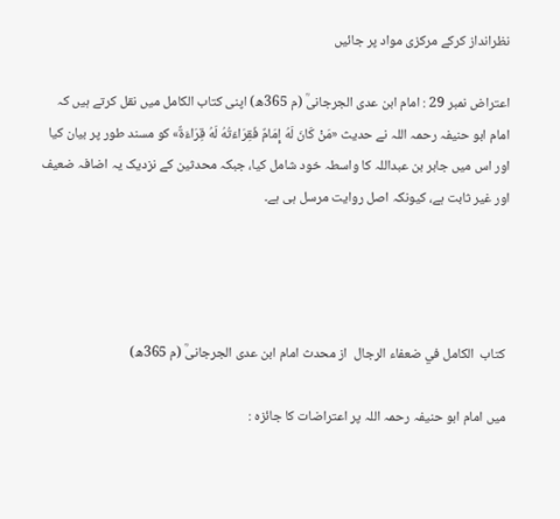نظرانداز کرکے مرکزی مواد پر جائیں

اعتراض نمبر 29 : امام ابن عدی الجرجانیؒ (م 365ھ) اپنی کتاب الكامل میں نقل کرتے ہیں کہ امام ابو حنیفہ رحمہ اللہ نے حدیث «مَنْ كَانَ لَهُ إِمَامٌ فَقِرَاءَتُهُ لَهُ قِرَاءَةٌ» کو مسند طور پر بیان کیا اور اس میں جابر بن عبداللہ کا واسطہ خود شامل کیا، جبکہ محدثین کے نزدیک یہ اضافہ ضعیف اور غیر ثابت ہے، کیونکہ اصل روایت مرسل ہی ہے۔




 کتاب  الكامل في ضعفاء الرجال  از محدث امام ابن عدی الجرجانیؒ (م 365ھ)

 میں امام ابو حنیفہ رحمہ اللہ پر اعتراضات کا جائزہ :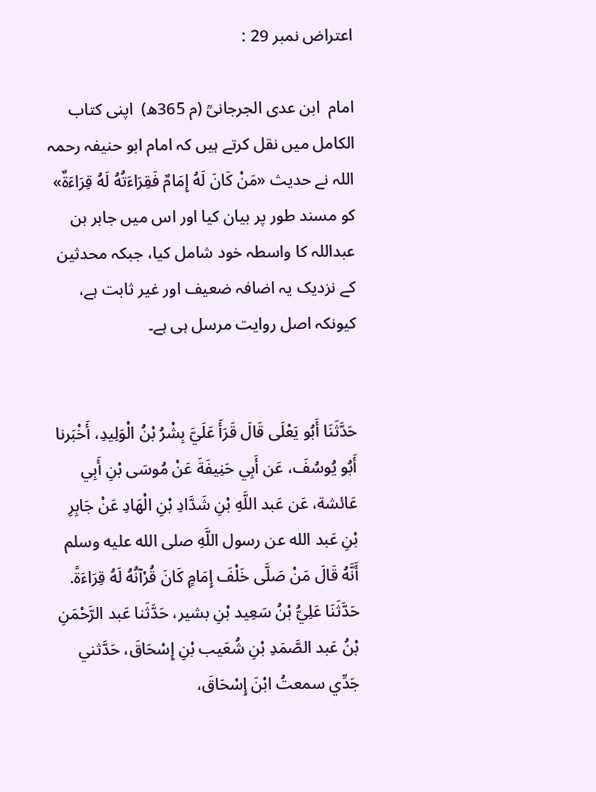اعتراض نمبر 29 :

امام  ابن عدی الجرجانیؒ (م 365ھ)  اپنی کتاب  الكامل میں نقل کرتے ہیں کہ امام ابو حنیفہ رحمہ اللہ نے حدیث «مَنْ كَانَ لَهُ إِمَامٌ فَقِرَاءَتُهُ لَهُ قِرَاءَةٌ» کو مسند طور پر بیان کیا اور اس میں جابر بن عبداللہ کا واسطہ خود شامل کیا، جبکہ محدثین کے نزدیک یہ اضافہ ضعیف اور غیر ثابت ہے، کیونکہ اصل روایت مرسل ہی ہے۔


حَدَّثَنَا أَبُو يَعْلَى قَالَ قَرَأَ عَلَيَّ بِشْرُ بْنُ الْوَلِيدِ، أَخْبَرنا أَبُو يُوسُفَ، عَن أَبِي حَنِيفَةَ عَنْ مُوسَى بْنِ أَبِي عَائشة، عَن عَبد اللَّهِ بْنِ شَدَّادِ بْنِ الْهَادِ عَنْ جَابِرِ بْنِ عَبد الله عن رسول اللَّهِ صلى الله عليه وسلم أَنَّهُ قَالَ مَنْ صَلَّى خَلْفَ إِمَامٍ كَانَ قُرْآنُهُ لَهُ قِرَاءَةً. حَدَّثَنَا عَلِيُّ بْنُ سَعِيد بْنِ بشير، حَدَّثَنا عَبد الرَّحْمَنِ بْنُ عَبد الصَّمَدِ بْنِ شُعَيب بْنِ إِسْحَاقَ، حَدَّثني جَدِّي سمعتُ ابْنَ إِسْحَاقَ،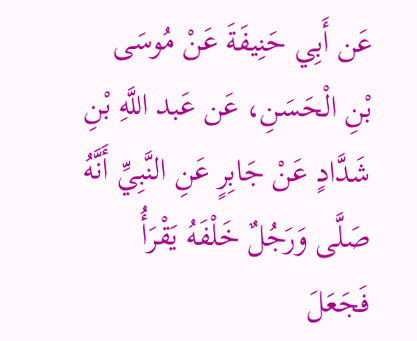عَن أَبِي حَنِيفَةَ عَنْ مُوسَى بْنِ الْحَسَنِ، عَن عَبد اللَّهِ بْنِ شَدَّادٍ عَنْ جَابِرٍ عَنِ النَّبِيِّ أَنَّهُ صَلَّى وَرَجُلٌ خَلْفَهُ يَقْرَأُ فَجَعَلَ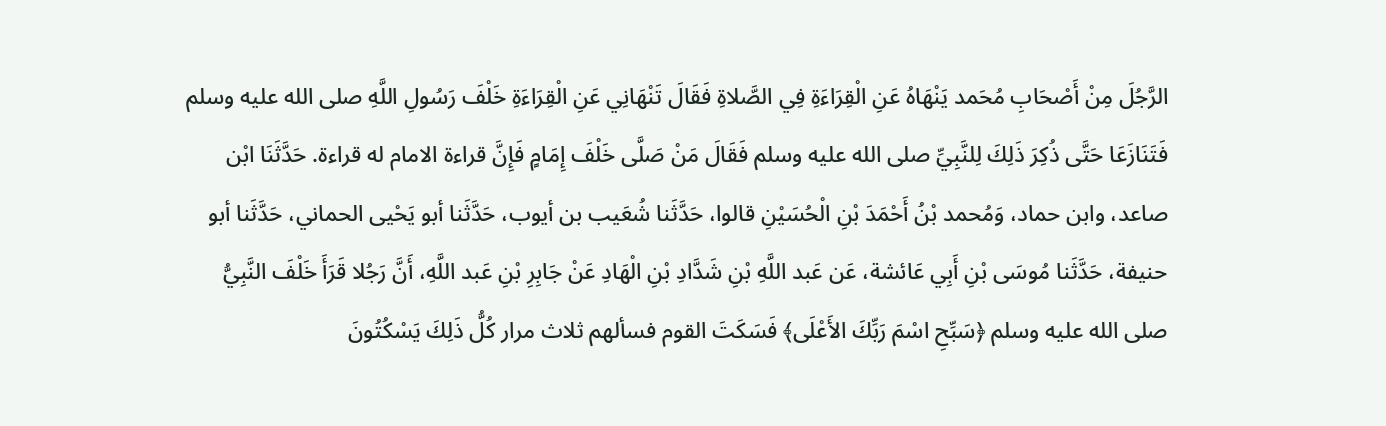الرَّجُلَ مِنْ أَصْحَابِ مُحَمد يَنْهَاهُ عَنِ الْقِرَاءَةِ فِي الصَّلاةِ فَقَالَ تَنْهَانِي عَنِ الْقِرَاءَةِ خَلْفَ رَسُولِ اللَّهِ صلى الله عليه وسلم فَتَنَازَعَا حَتَّى ذُكِرَ ذَلِكَ لِلنَّبِيِّ صلى الله عليه وسلم فَقَالَ مَنْ صَلَّى خَلْفَ إِمَامٍ فَإِنَّ قراءة الامام له قراءة. حَدَّثَنَا ابْن صاعد، وابن حماد، وَمُحمد بْنُ أَحْمَدَ بْنِ الْحُسَيْنِ قالوا، حَدَّثَنا شُعَيب بن أيوب، حَدَّثَنا أبو يَحْيى الحماني، حَدَّثَنا أبو حنيفة، حَدَّثَنا مُوسَى بْنِ أَبِي عَائشة، عَن عَبد اللَّهِ بْنِ شَدَّادِ بْنِ الْهَادِ عَنْ جَابِرِ بْنِ عَبد اللَّهِ، أَنَّ رَجُلا قَرَأَ خَلْفَ النَّبِيُّ صلى الله عليه وسلم ﴿سَبِّحِ اسْمَ رَبِّكَ الأَعْلَى﴾ فَسَكَتَ القوم فسألهم ثلاث مرار كُلُّ ذَلِكَ يَسْكُتُونَ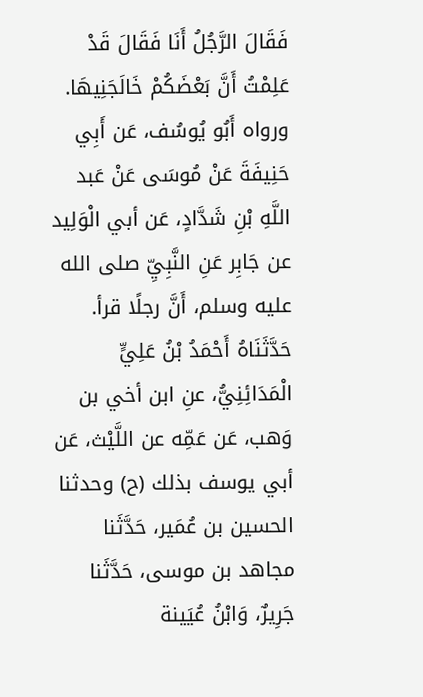فَقَالَ الرَّجُلُ أَنَا فَقَالَ قَدْ عَلِمْتُ أَنَّ بَعْضَكُمْ خَالَجَنِيهَا. ورواه أَبُو يُوسُف، عَن أَبِي حَنِيفَةَ عَنْ مُوسَى عَنْ عَبد اللَّهِ بْنِ شَدَّادٍ، عَن أبي الْوَلِيد عن جَابِر عَنِ النَّبِيِّ صلى الله عليه وسلم، أَنَّ رجلًا قرأ. حَدَّثَنَاهُ أَحْمَدُ بْنُ عَلِيٍّ الْمَدَائِنِيُّ، عنِ ابن أخي بن وَهب، عَن عَمِّه عن اللَّيْث، عَن أبي يوسف بذلك (ح) وحدثنا الحسين بن عُمَير، حَدَّثَنا مجاهد بن موسى، حَدَّثَنا جَرِيرٌ، وَابْنُ عُيَينة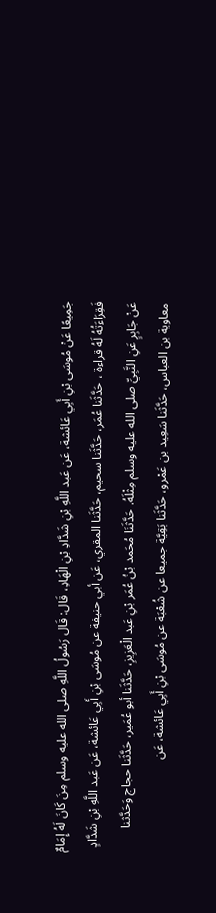جَمِيعًا عَنْ مُوسَى بْنِ أَبِي عَائشة، عَن عَبد اللَّهِ بْنِ شَدَّادِ بْنِ الْهَادِ، قَال: قَال رَسُولُ اللَّهِ صلى الله عليه وسلم مِنَ كَانَ لَهُ إِمَامٌ فَقِرَاءَتُهُ لَهُ قراءة ، حَدَّثَنا عُمَر، حَدَّثَنا سحيم، حَدَّثَنا المقري، عَن أبي حنيفة عن مُوسَى بْنِ أَبِي عَائشة، عَن عَبد اللَّهِ بْنِ شَدَّادٍ عَنْ جَابِرٍ عَنِ النَّبِيِّ صلى الله عليه وسلم مِثْلَهُ. حَدَّثَنَا مُحَمد بْنُ عُمَر بْنِ عَبد الْعَزِيزِ، حَدَّثَنا أبو عُمَير، حَدَّثَنا حجاج وَحَدَّثنا معاوية بن العباس، حَدَّثَنا سَعِيد بن عَمْرو، حَدَّثَنا بَقِيَّة جميعا عن شُعْبَة عن مُوسَى بْنِ أَبِي عَائشة، عَن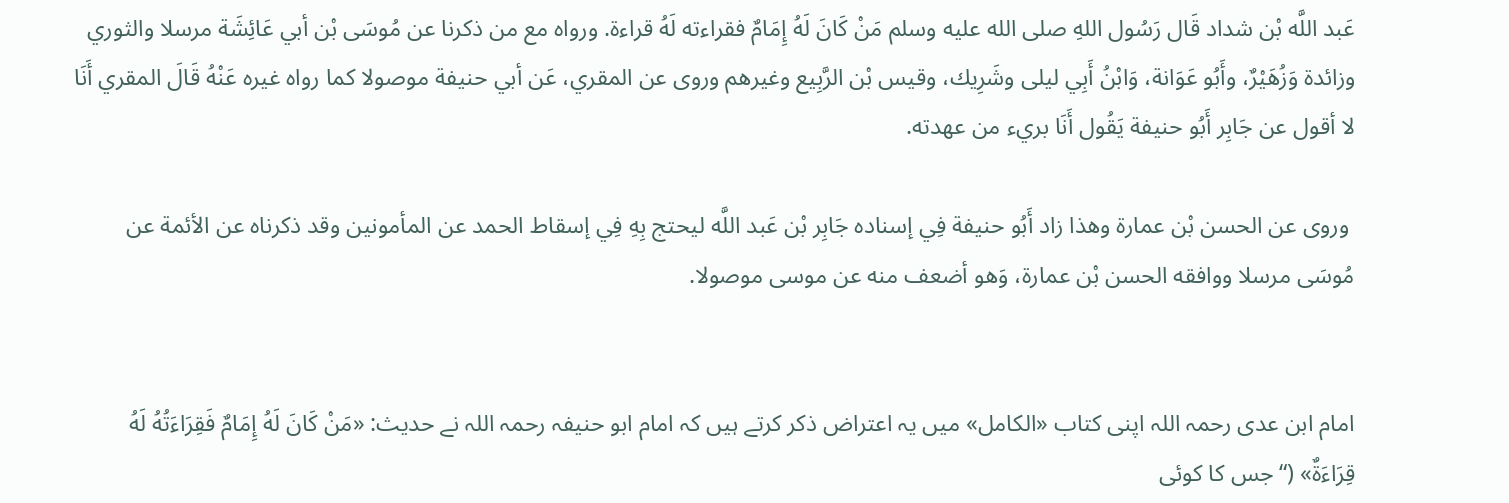عَبد اللَّه بْن شداد قَال رَسُول اللهِ صلى الله عليه وسلم مَنْ كَانَ لَهُ إِمَامٌ فقراءته لَهُ قراءة. ورواه مع من ذكرنا عن مُوسَى بْن أبي عَائِشَة مرسلا والثوري وزائدة وَزُهَيْرٌ، وأَبُو عَوَانة، وَابْنُ أَبِي ليلى وشَرِيك، وقيس بْن الرَّبِيع وغيرهم وروى عن المقري، عَن أبي حنيفة موصولا كما رواه غيره عَنْهُ قَالَ المقري أَنَا لا أقول عن جَابِر أَبُو حنيفة يَقُول أَنَا بريء من عهدته.

 وروى عن الحسن بْن عمارة وهذا زاد أَبُو حنيفة فِي إسناده جَابِر بْن عَبد اللَّه ليحتج بِهِ فِي إسقاط الحمد عن المأمونين وقد ذكرناه عن الأئمة عن مُوسَى مرسلا ووافقه الحسن بْن عمارة، وَهو أضعف منه عن موسى موصولا.


امام ابن عدی رحمہ اللہ اپنی کتاب «الکامل» میں یہ اعتراض ذکر کرتے ہیں کہ امام ابو حنیفہ رحمہ اللہ نے حدیث: «مَنْ كَانَ لَهُ إِمَامٌ فَقِرَاءَتُهُ لَهُ قِرَاءَةٌ» (“جس کا کوئی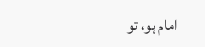امام ہو، تو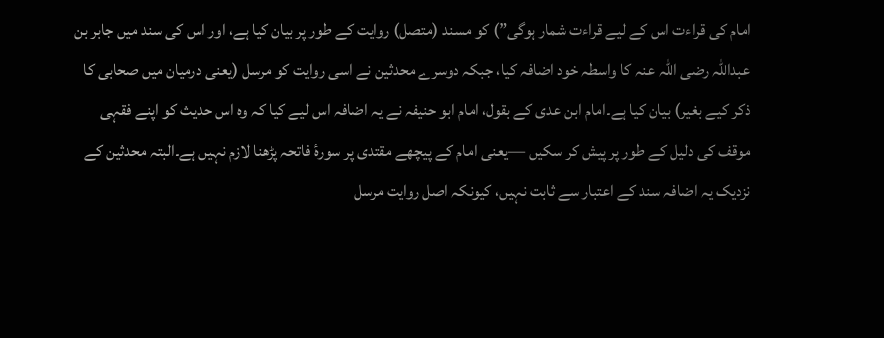امام کی قراءت اس کے لیے قراءت شمار ہوگی”) کو مسند (متصل) روایت کے طور پر بیان کیا ہے، اور اس کی سند میں جابر بن عبداللہ رضی اللہ عنہ کا واسطہ خود اضافہ کیا، جبکہ دوسرے محدثین نے اسی روایت کو مرسل (یعنی درمیان میں صحابی کا ذکر کیے بغیر) بیان کیا ہے۔امام ابن عدی کے بقول، امام ابو حنیفہ نے یہ اضافہ اس لیے کیا کہ وہ اس حدیث کو اپنے فقہی موقف کی دلیل کے طور پر پیش کر سکیں —یعنی امام کے پیچھے مقتدی پر سورۂ فاتحہ پڑھنا لازم نہیں ہے۔البتہ محدثین کے نزدیک یہ اضافہ سند کے اعتبار سے ثابت نہیں، کیونکہ اصل روایت مرسل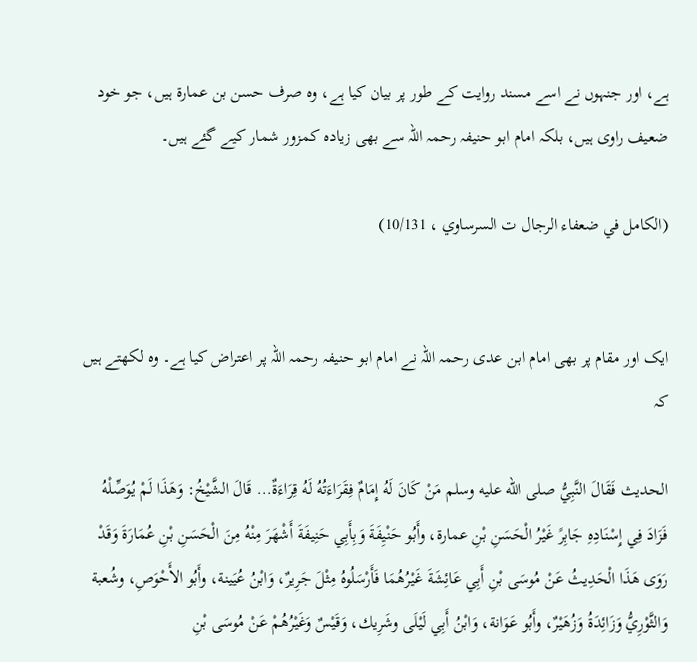ہے، اور جنہوں نے اسے مسند روایت کے طور پر بیان کیا ہے، وہ صرف حسن بن عمارة ہیں، جو خود ضعیف راوی ہیں، بلکہ امام ابو حنیفہ رحمہ اللہ سے بھی زیادہ کمزور شمار کیے گئے ہیں۔

(الكامل في ضعفاء الرجال ت السرساوي ، 10/131)


ایک اور مقام پر بھی امام ابن عدی رحمہ اللہ نے امام ابو حنیفہ رحمہ اللہ پر اعتراض کیا ہے۔ وہ لکھتے ہیں کہ

الحديث فَقَالَ النَّبِيُّ صلى الله عليه وسلم مَنْ كَانَ لَهُ إِمَامٌ فِقَرَاءَتُهُ لَهُ قِرَاءَةٌ... قَالَ الشَّيْخُ: وَهَذَا لَمْ يُوَصِّلْهُ فَزَادَ فِي إِسْنَادِهِ جَابِرً غَيْرُ الْحَسَنِ بْنِ عمارة، وأَبُو حَنْيِفَةَ وَبِأَبِي حَنِيفَةَ أَشْهَرَ مِنْهُ مِنَ الْحَسَنِ بْنِ عُمَارَةَ وَقَدْ رَوَى هَذَا الْحَدِيثُ عَنْ مُوسَى بْنِ أَبِي عَائِشَةَ غَيْرُهُمَا فَأَرْسَلُوهُ مِثْلَ جَرِيرٌ، وَابْنُ عُيَينة، وأَبُو الأَحْوَصِ، وشُعبة وَالثَّوْرِيُّ وَزَائِدَةُ وَزُهَيْرٌ، وأَبُو عَوَانة، وَابْنُ أَبِي لَيْلَى وشَرِيك، وَقَيْسٌ وَغَيْرُهُمْ عَنْ مُوسَى بْنِ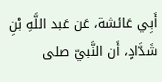أَبِي عَائشة، عَن عَبد اللَّهِ بْنِ شَدَّادٍ، أَن النَّبيّ صلى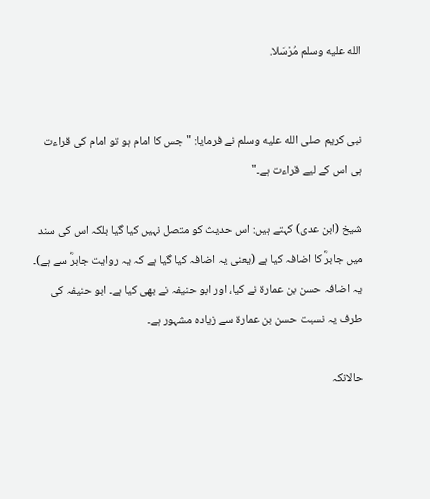الله عليه وسلم مُرْسَلا.


نبی کریم صلى الله عليه وسلم نے فرمایا: "جس کا امام ہو تو امام کی قراءت ہی اس کے لیے قراءت ہے۔"

شیخ (ابن عدی) کہتے ہیں: اس حدیث کو متصل نہیں کیا گیا بلکہ اس کی سند میں جابرؓ کا اضافہ کیا ہے (یعنی یہ اضافہ کیا گیا ہے کہ یہ روایت جابرؓ سے ہے)۔ یہ اضافہ حسن بن عمارة نے کیا، اور ابو حنیفہ نے بھی کیا ہے۔ ابو حنیفہ کی طرف یہ نسبت حسن بن عمارة سے زیادہ مشہور ہے۔

حالانکہ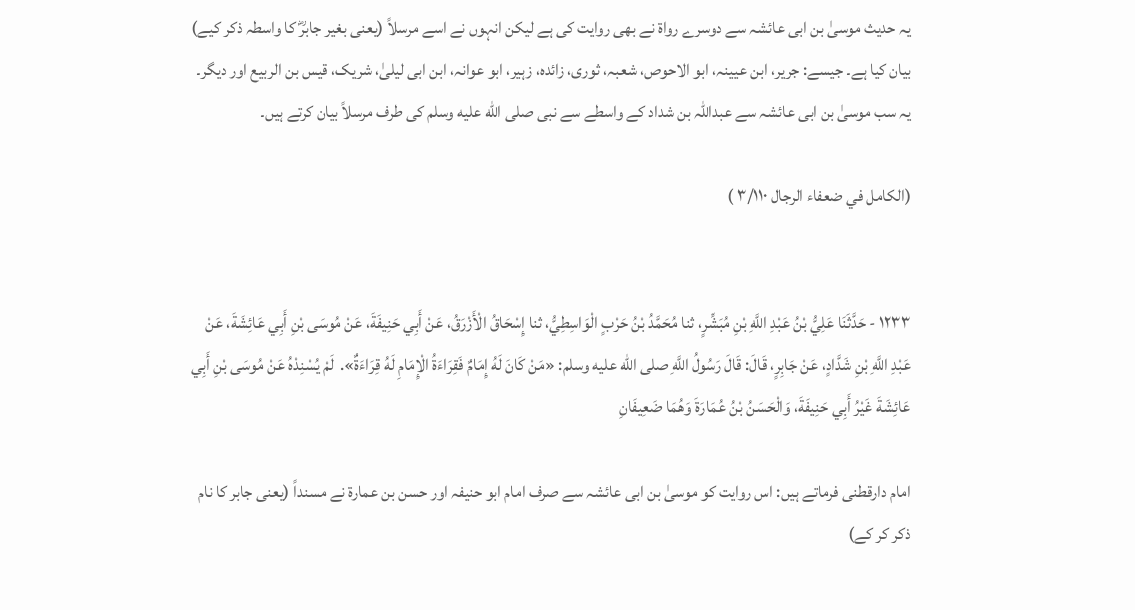یہ حدیث موسیٰ بن ابی عائشہ سے دوسرے رواۃ نے بھی روایت کی ہے لیکن انہوں نے اسے مرسلاً (یعنی بغیر جابرؓ کا واسطہ ذکر کیے) بیان کیا ہے۔ جیسے: جریر، ابن عیینہ، ابو الاحوص، شعبہ، ثوری، زائدہ، زہیر، ابو عوانہ، ابن ابی لیلیٰ، شریک، قیس بن الربیع اور دیگر۔ یہ سب موسیٰ بن ابی عائشہ سے عبداللہ بن شداد کے واسطے سے نبی صلى الله عليه وسلم کی طرف مرسلاً بیان کرتے ہیں۔

(الكامل في ضعفاء الرجال ٣/١١٠ )


١٢٣٣ - حَدَّثَنَا عَلِيُّ بْنُ عَبْدِ اللَّهِ بْنِ مُبَشِّرٍ، ثنا مُحَمَّدُ بْنُ حَرْبٍ الْوَاسِطِيُّ، ثنا إِسْحَاقُ الْأَزْرَقُ، عَنْ أَبِي حَنِيفَةَ، عَنْ مُوسَى بْنِ أَبِي عَائِشَةَ، عَنْ عَبْدِ اللَّهِ بْنِ شَدَّادٍ، عَنْ جَابِرٍ، قَالَ: قَالَ رَسُولُ اللَّهِ صلى الله عليه وسلم: «مَنْ كَانَ لَهُ إِمَامٌ فَقِرَاءَةُ الْإِمَامِ لَهُ قِرَاءَةٌ».  لَمْ يُسْنِدْهُ عَنْ مُوسَى بْنِ أَبِي عَائِشَةَ غَيْرُ أَبِي حَنِيفَةَ، وَالْحَسَنُ بْنُ عُمَارَةَ وَهُمَا ضَعِيفَانِ

امام دارقطنی فرماتے ہیں: اس روایت کو موسیٰ بن ابی عائشہ سے صرف امام ابو حنیفہ اور حسن بن عمارة نے مسنداً (یعنی جابر کا نام ذکر کر کے)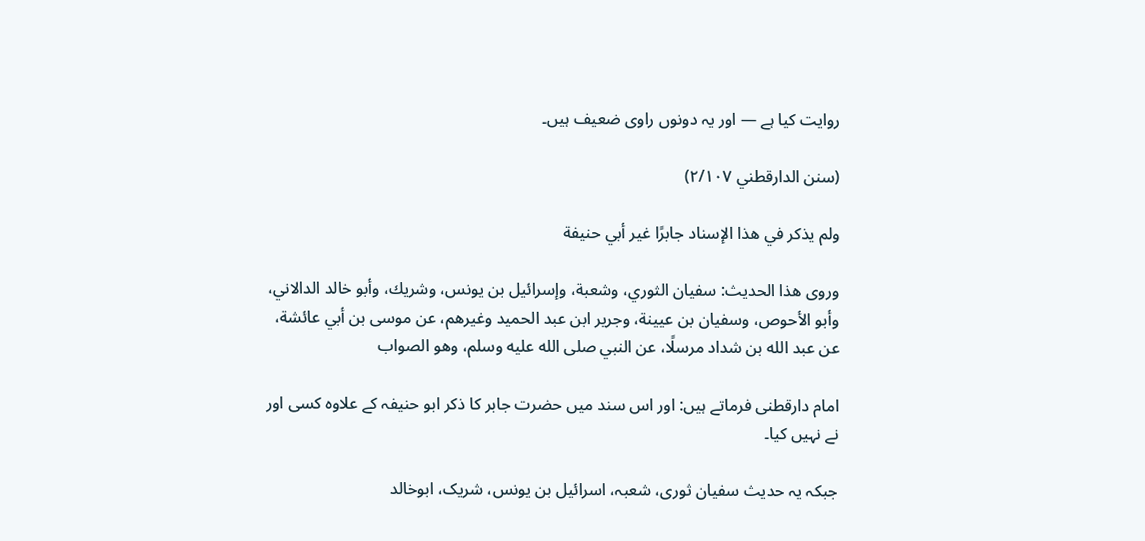روایت کیا ہے — اور یہ دونوں راوی ضعیف ہیں۔

(سنن الدارقطني ٢/١٠٧)

ولم يذكر في هذا الإسناد جابرًا غير أبي حنيفة

وروى هذا الحديث: سفيان الثوري، وشعبة، وإسرائيل بن يونس، وشريك، وأبو خالد الدالاني، وأبو الأحوص، وسفيان بن عيينة، وجرير ابن عبد الحميد وغيرهم، عن موسى بن أبي عائشة، عن عبد الله بن شداد مرسلًا، عن النبي صلى الله عليه وسلم، وهو الصواب

امام دارقطنی فرماتے ہیں: اور اس سند میں حضرت جابر کا ذکر ابو حنیفہ کے علاوہ کسی اور نے نہیں کیا۔

جبکہ یہ حدیث سفیان ثوری، شعبہ، اسرائیل بن یونس، شریک، ابوخالد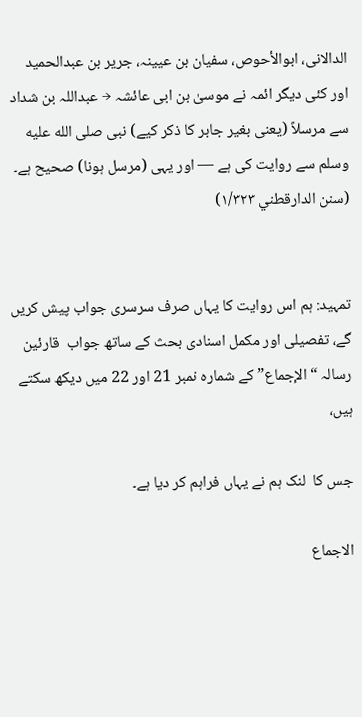الدالانی، ابوالأحوص، سفیان بن عیینہ، جریر بن عبدالحمید اور کئی دیگر ائمہ نے موسیٰ بن ابی عائشہ → عبداللہ بن شداد سے مرسلاً (یعنی بغیر جابر کا ذکر کیے) نبی صلى الله عليه وسلم سے روایت کی ہے — اور یہی (مرسل ہونا) صحیح ہے۔ (سنن الدارقطني ١/٣٢٣)


تمہید: ہم اس روایت کا یہاں صرف سرسری جواب پیش کریں گے، تفصیلی اور مکمل اسنادی بحث کے ساتھ جواب  قارئین  رسالہ “الإجماع” کے شمارہ نمبر 21 اور 22 میں دیکھ سکتے ہیں،

جس کا  لنک ہم نے یہاں فراہم کر دیا ہے۔

الاجماع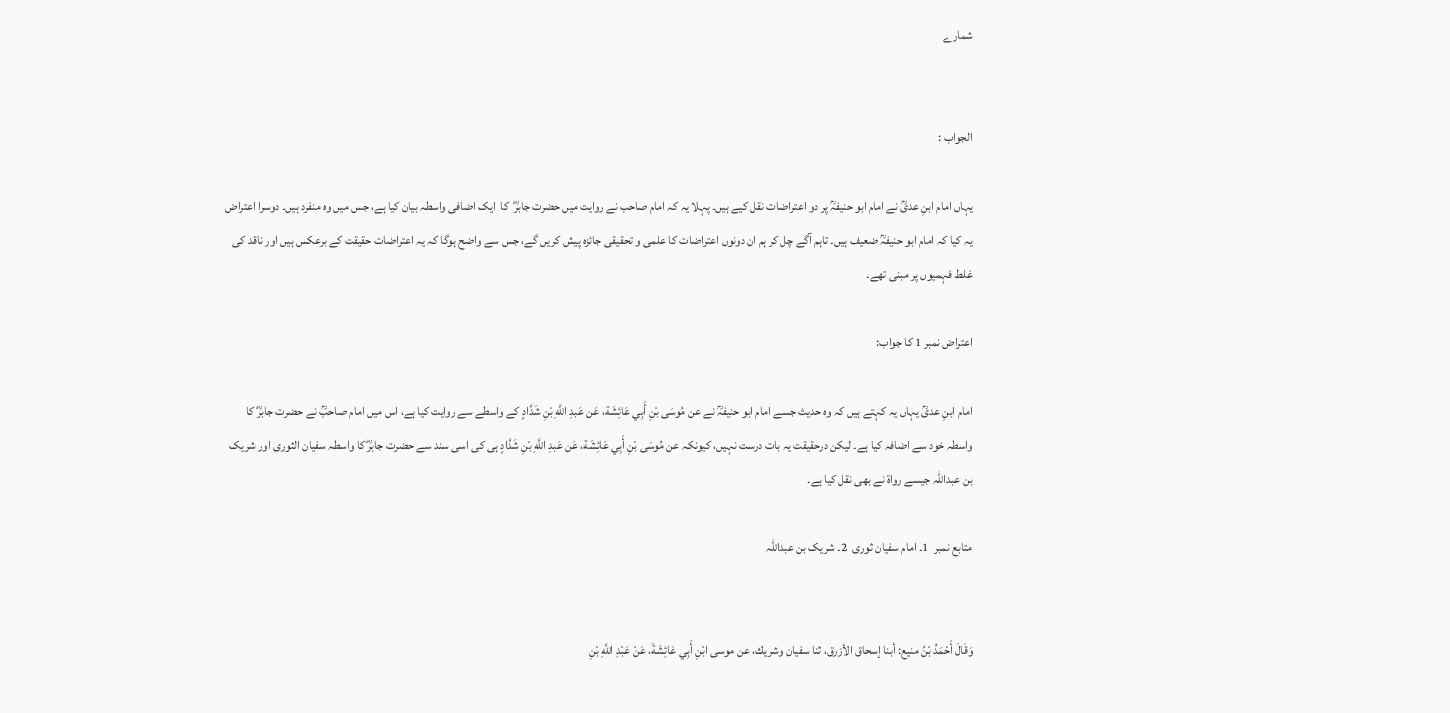شمارے


الجواب :

یہاں امام ابنِ عدیؒ نے امام ابو حنیفہؒ پر دو اعتراضات نقل کیے ہیں۔ پہلا یہ کہ امام صاحب نے روایت میں حضرت جابرؓ  کا  ایک اضافی واسطہ بیان کیا ہے، جس میں وہ منفرد ہیں۔ دوسرا اعتراض یہ کیا کہ امام ابو حنیفہؒ ضعیف ہیں۔ تاہم آگے چل کر ہم ان دونوں اعتراضات کا علمی و تحقیقی جائزہ پیش کریں گے، جس سے واضح ہوگا کہ یہ اعتراضات حقیقت کے برعکس ہیں اور ناقد کی غلط فہمیوں پر مبنی تھے۔

اعتراض نمبر 1 کا جواب:

امام ابنِ عدیؒ یہاں یہ کہتے ہیں کہ وہ حدیث جسے امام ابو حنیفہؒ نے عن مُوسَى بْنِ أَبِي عَائِشَة، عَن عَبدِ اللَّهِ بْنِ شَدَّادٍ کے واسطے سے روایت کیا ہے، اس میں امام صاحبؒ نے حضرت جابرؓ کا واسطہ خود سے اضافہ کیا ہے۔ لیکن درحقیقت یہ بات درست نہیں، کیونکہ عن مُوسَى بْنِ أَبِي عَائِشَة، عَن عَبدِ اللَّهِ بْنِ شَدَّادٍ ہی کی اسی سند سے حضرت جابرؓ کا واسطہ سفیان الثوری اور شریک بن عبداللہ جیسے رواۃ نے بھی نقل کیا ہے۔

متابع نمبر  1۔ امام سفیان ثوری  2۔ شریک بن عبداللہ


وَقَالَ أَحْمَدُ بْنُ منيع: أبنا إسحاق الأزرق، ثنا سفيان وشريك، عن موسى ابْنِ أَبِي عَائِشَةَ، عَنْ عَبْدِ اللَّهِ بْنِ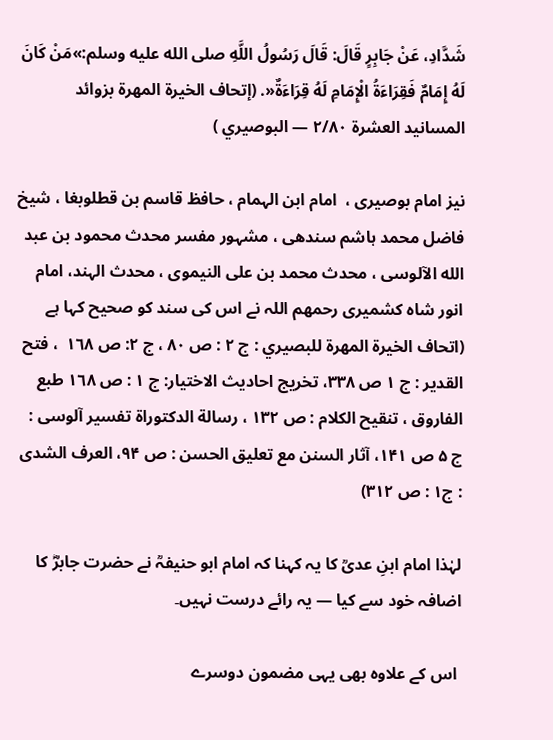شَدَّادِ، عَنْ جَابِرٍ قَالَ: قَالَ رَسُولُ اللَّهِ صلى الله عليه وسلم:»مَنْ كَانَ لَهُ إِمَامٌ فَقِرَاءَةُ الْإِمَامِ لَهُ قِرَاءَةٌ«. (إتحاف الخيرة المهرة بزوائد المسانيد العشرة ٢/٨٠ — البوصيري )

نیز امام بوصیری ،  امام ابن الہمام ، حافظ قاسم بن قطلوبغا ، شیخ  فاضل محمد ہاشم سندھی ، مشہور مفسر محدث محمود بن عبد الله الآلوسی ، محدث محمد بن علی النیموی ، محدث الہند، امام انور شاہ کشمیری رحمھم اللہ نے اس کی سند کو صحیح کہا ہے (اتحاف الخيرة المهرة للبصيري : ج ۲ : ص ۸۰ ، ج ۲: ص ١٦٨  ، فتح القدیر : ج ۱ ص ۳۳۸، تخریج احادیث الاختیار: ج ١ : ص ١٦٨ طبع الفاروق ، تنقیح الکلام : ص ۱۳۲ ، رسالة الدكتوراة تفسیر آلوسی : ج ۵ ص ۱۴۱، آثار السنن مع تعليق الحسن : ص ۹۴، العرف الشدی : ج۱ : ص ۳۱۲)

لہٰذا امام ابنِ عدیؒ کا یہ کہنا کہ امام ابو حنیفہؒ نے حضرت جابرؓ کا اضافہ خود سے کیا — یہ رائے درست نہیں۔

 اس کے علاوہ بھی یہی مضمون دوسرے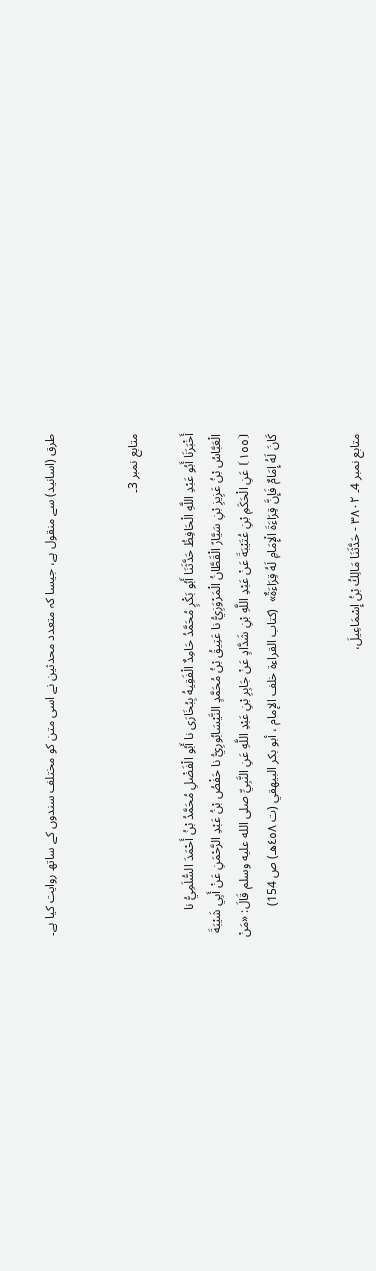طرق (اسانید) سے منقول ہے، جیسا کہ متعدد محدثین نے اسی متن کو مختلف سندوں کے ساتھ روایت کیا ہے۔


متابع نمبر 3۔

أَخْبَرَنَا أَبُو عَبْدِ اللَّهِ الْحَافِظُ حَدَّثَنَا أَبُو بَكْرٍ مُحَمَّدُ حَامِدٌ الْفَقِيهُ بِبُخَارَى نا أَبُو الْفَضْلِ مُحَمَّدُ بْنُ أَحْمَدَ السُّلَمِيُّ نا الْعَبَّاسُ بْنُ عَزِيزِ بْنِ سَيَّارً الْقَطَّانُ الْمَرْوَزِيُّ نا عَتِيقُ بْنُ مُحَمَّدٍ النَّيْسَابُورِيُّ نا حَفْصُ بْنُ عَبْدِ الرَّحْمَنِ عَنْ أَبِي شَيْبَةَ ⦗١٥٥⦘ عَنِ الْحَكَمِ بْنِ عُتَيْبَةَ عَنْ عَبْدِ اللَّهِ بْنِ شَدَّادٍ عَنْ جَابِرِ بْنِ عَبْدِ اللَّهِ عَنِ النَّبِيِّ صلى الله عليه وسلم قَالَ: «مَنْ كَانَ لَهُ إِمَامٌ فَإِنَّ قِرَاءَةَ الْإِمَامِ لَهُ قِرَاءَةٌ»  (كتاب القراءة خلف الإمام ، أبو بكر البيهقي (ت ٤٥٨هـ) ص 154)


متابع نمبر 4۔ ٣٨٠٢ - حَدَّثَنَا مَالِكُ بْنُ إِسْمَاعِيلَ،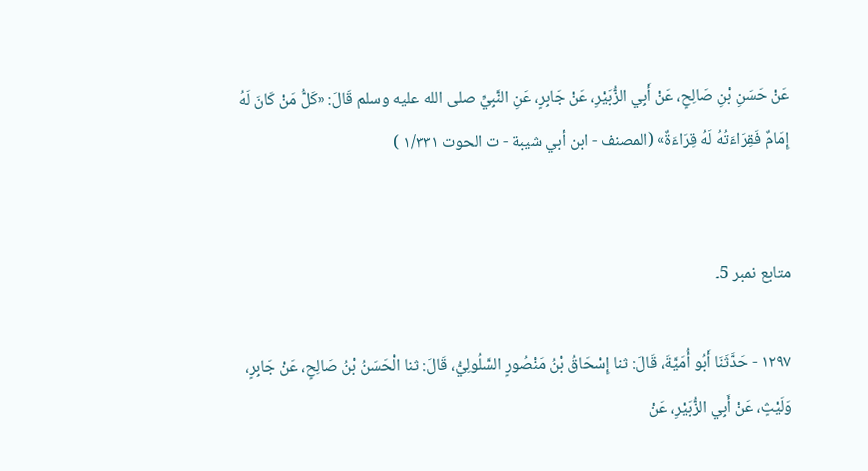عَنْ حَسَنِ بْنِ صَالِحٍ، عَنْ أَبِي الزُّبَيْرِ، عَنْ جَابِرٍ، عَنِ النَّبِيِّ صلى الله عليه وسلم قَالَ: «كَلُّ مَنْ كَانَ لَهُ إِمَامٌ فَقِرَاءَتُهُ لَهُ قِرَاءَةٌ» (المصنف - ابن أبي شيبة - ت الحوت ١/٣٣١ )


متابع نمبر 5۔

١٢٩٧ - حَدَّثَنَا أَبُو أُمَيَّةَ، قَالَ: ثنا إِسْحَاقُ بْنُ مَنْصُورٍ السَّلُولِيُّ، قَالَ: ثنا الْحَسَنُ بْنُ صَالِحٍ، عَنْ جَابِرٍ، وَلَيْثٍ، عَنْ أَبِي الزُّبَيْرِ، عَنْ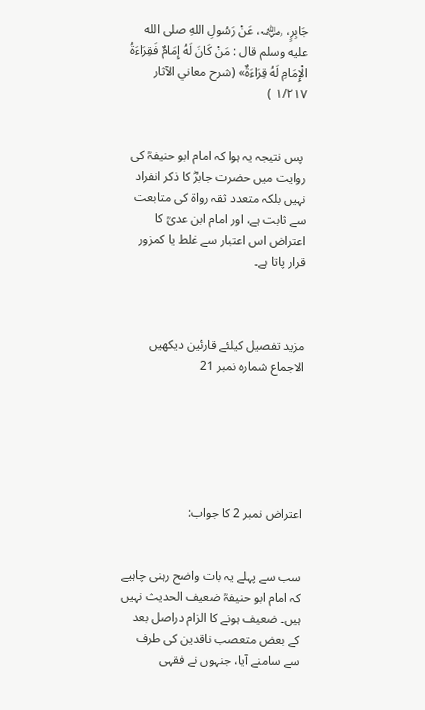جَابِرٍ، ﵁، عَنْ رَسُولِ اللهِ صلى الله عليه وسلم قال : مَنْ كَانَ لَهُ إِمَامٌ فَقِرَاءَةُ الْإِمَامِ لَهُ قِرَاءَةٌ» (شرح معاني الآثار ١/٢١٧ )


 پس نتیجہ یہ ہوا کہ امام ابو حنیفہؒ کی روایت میں حضرت جابرؓ کا ذکر انفراد نہیں بلکہ متعدد ثقہ رواۃ کی متابعت سے ثابت ہے، اور امام ابن عدیؒ کا اعتراض اس اعتبار سے غلط یا کمزور قرار پاتا ہے۔



مزید تفصیل کیلئے قارئین دیکھیں  الاجماع شمارہ نمبر 21






اعتراض نمبر 2 کا جواب:


سب سے پہلے یہ بات واضح رہنی چاہیے کہ امام ابو حنیفہؒ ضعیف الحدیث نہیں ہیں۔ ضعیف ہونے کا الزام دراصل بعد کے بعض متعصب ناقدین کی طرف سے سامنے آیا، جنہوں نے فقہی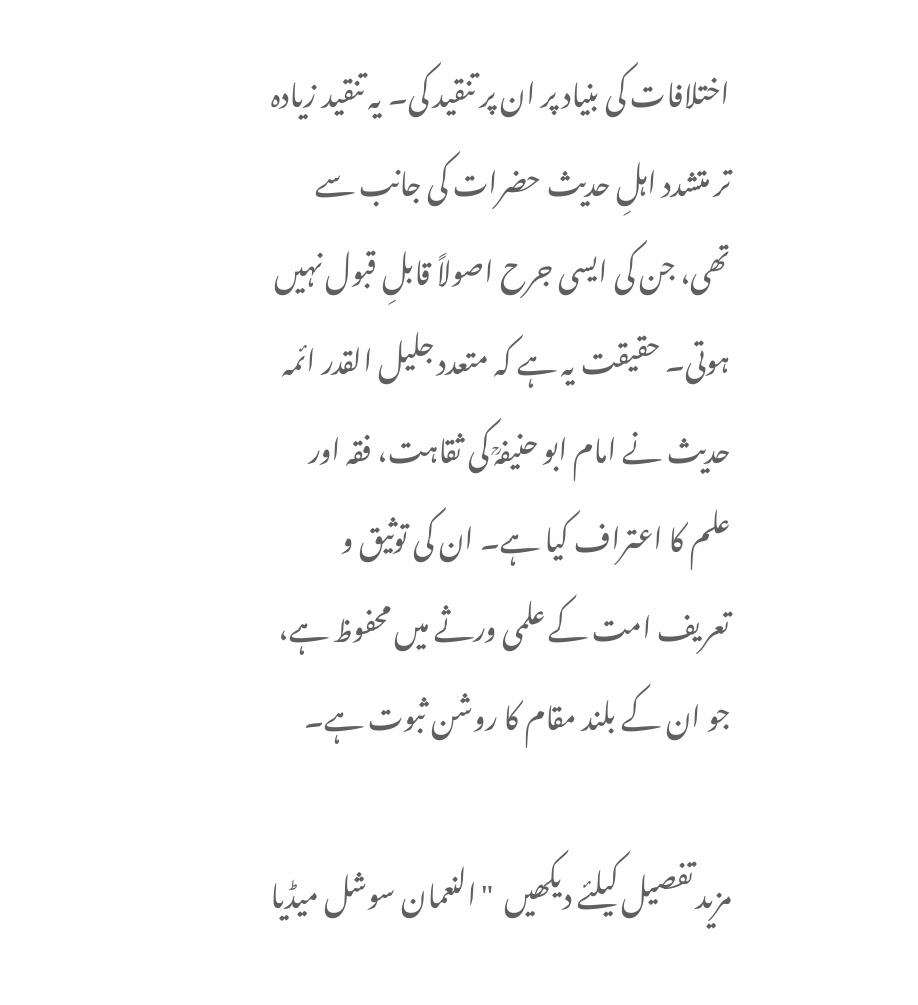اختلافات کی بنیاد پر ان پر تنقید کی۔ یہ تنقید زیادہ تر متشدد اہلِ حدیث حضرات کی جانب سے تھی، جن کی ایسی جرح اصولاً قابلِ قبول نہیں ہوتی۔ حقیقت یہ ہے کہ متعدد جلیل القدر ائمہ حدیث نے امام ابو حنیفہؒ کی ثقاہت، فقہ اور علم کا اعتراف کیا ہے۔ ان کی توثیق و تعریف امت کے علمی ورثے میں محفوظ ہے، جو ان کے بلند مقام کا روشن ثبوت ہے۔

مزید تفصیل کیلئے دیکھیں  "النعمان سوشل میڈیا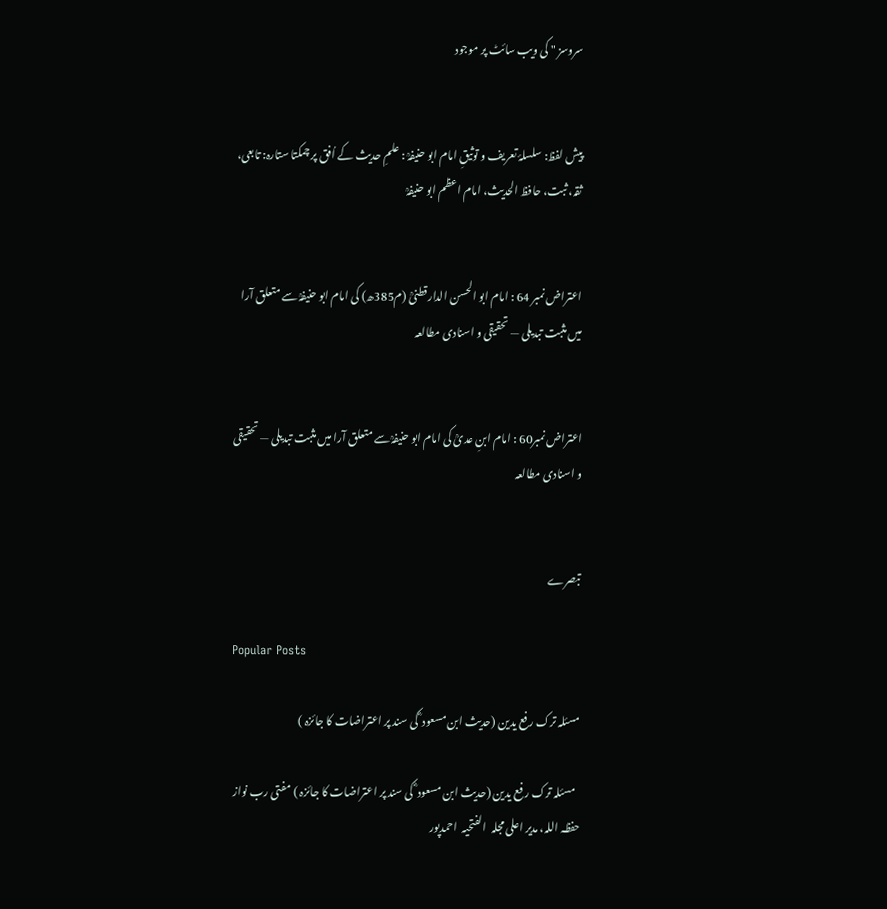سروسز " کی ویب سائٹ پر موجود


پیش لفظ: سلسلۂ تعریف و توثیقِ امام ابو حنیفہؒ : علمِ حدیث کے اُفق پر چمکتا ستارہ: تابعی، ثقہ، ثبت، حافظ الحدیث، امام اعظم ابو حنیفہؒ


اعتراض نمبر 64 : امام ابو الحسن الدارقطنیؒ (م385ھ) کی امام ابو حنیفہؒ سے متعلق آرا میں مثبت تبدیلی — تحقیقی و اسنادی مطالعہ


اعتراض نمبر60 : امام ابنِ عدیؒ کی امام ابو حنیفہؒ سے متعلق آرا میں مثبت تبدیلی — تحقیقی و اسنادی مطالعہ


تبصرے

Popular Posts

مسئلہ ترک رفع یدین (حدیث ابن مسعود ؓ کی سند پر اعتراضات کا جائزہ )

  مسئلہ ترک رفع یدین (حدیث ابن مسعود ؓ کی سند پر اعتراضات کا جائزہ ) مفتی رب نواز حفظہ اللہ، مدیر اعلی مجلہ  الفتحیہ  احمدپور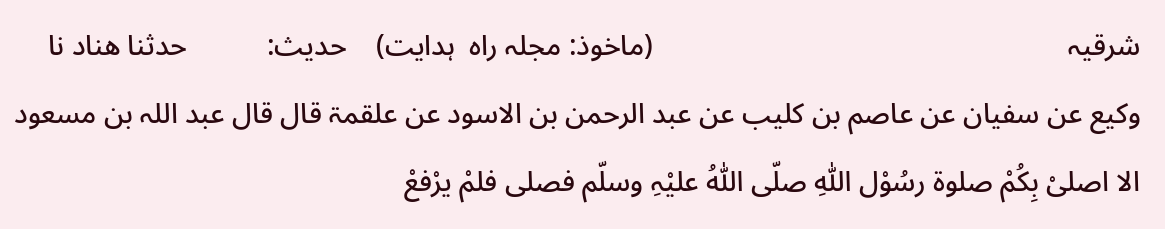شرقیہ                                                         (ماخوذ: مجلہ راہ  ہدایت)    حدیث:           حدثنا ھناد نا وکیع عن سفیان عن عاصم بن کلیب عن عبد الرحمن بن الاسود عن علقمۃ قال قال عبد اللہ بن مسعود الا اصلیْ بِکُمْ صلوۃ رسُوْل اللّٰہِ صلّی اللّٰہُ علیْہِ وسلّم فصلی فلمْ یرْفعْ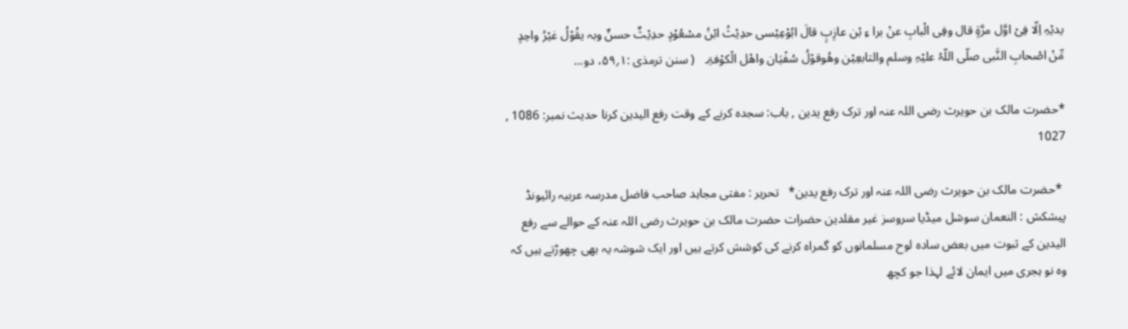یدیْہِ اِلّا فِیْ اوَّل مرَّۃٍ قال وفِی الْبابِ عنْ برا ءِ بْن عازِبٍ قالَ ابُوْعِیْسی حدِیْثُ ابْنُ مسْعُوْدٍ حدِیْثٌ حسنٌ وبہ یقُوْلُ غیْرُ واحِدٍ مِّنْ اصْحابِ النَّبی صلّی اللّہُ علیْہِ وسلم والتابعِیْن وھُوقوْلُ سُفْیَان واھْل الْکوْفۃِ۔   ( سنن ترمذی :۱؍۵۹، دو...

*حضرت مالک بن حویرث رضی اللہ عنہ اور ترک رفع یدین , باب: سجدہ کرنے کے وقت رفع الیدین کرنا حدیث نمبر: 1086 , 1027

 *حضرت مالک بن حویرث رضی اللہ عنہ اور ترک رفع یدین*   تحریر : مفتی مجاہد صاحب فاضل مدرسہ عربیہ رائیونڈ پیشکش : النعمان سوشل میڈیا سروسز غیر مقلدین حضرات حضرت مالک بن حویرث رضی اللہ عنہ کے حوالے سے رفع الیدین کے ثبوت میں بعض سادہ لوح مسلمانوں کو گمراہ کرنے کی کوشش کرتے ہیں اور ایک شوشہ یہ بھی چھوڑتے ہیں کہ وہ نو ہجری میں ایمان لائے لہذا جو کچھ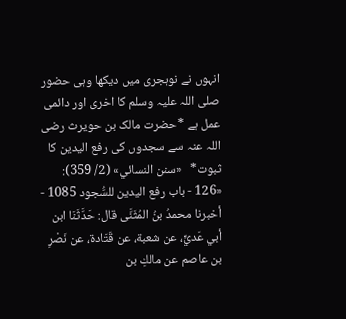انہوں نے نوہجری میں دیکھا وہی حضور صلی اللہ علیہ وسلم کا اخری اور دائمی عمل ہے *حضرت مالک بن حویرث رضی اللہ عنہ سے سجدوں کی رفع الیدین کا ثبوت*   «سنن النسائي» (2/ 359): «126 - باب رفع اليدين للسُّجود 1085 - أخبرنا محمدُ بنُ المُثَنَّى قال: حَدَّثَنَا ابن أبي عَديٍّ، عن شعبة، عن ‌قَتَادة، ‌عن ‌نَصْرِ بن عاصم عن مالكِ بن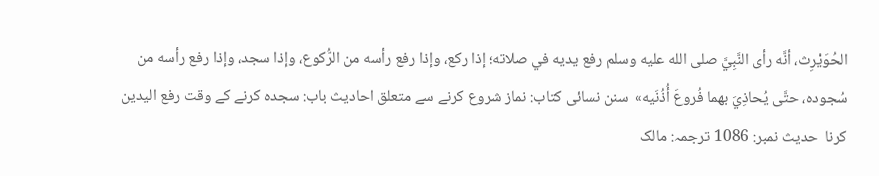الحُوَيْرِث، أنَّه رأى النَّبِيَّ صلى الله عليه وسلم رفع يديه في صلاته؛ إذا ركع، وإذا رفع رأسه من الرُّكوع، وإذا سجد، وإذا رفع رأسه من سُجوده، حتَّى يُحاذِيَ بهما فُروعَ أُذُنَيه»  سنن نسائی کتاب: نماز شروع کرنے سے متعلق احادیث باب: سجدہ کرنے کے وقت رفع الیدین کرنا  حدیث نمبر: 1086 ترجمہ: مالک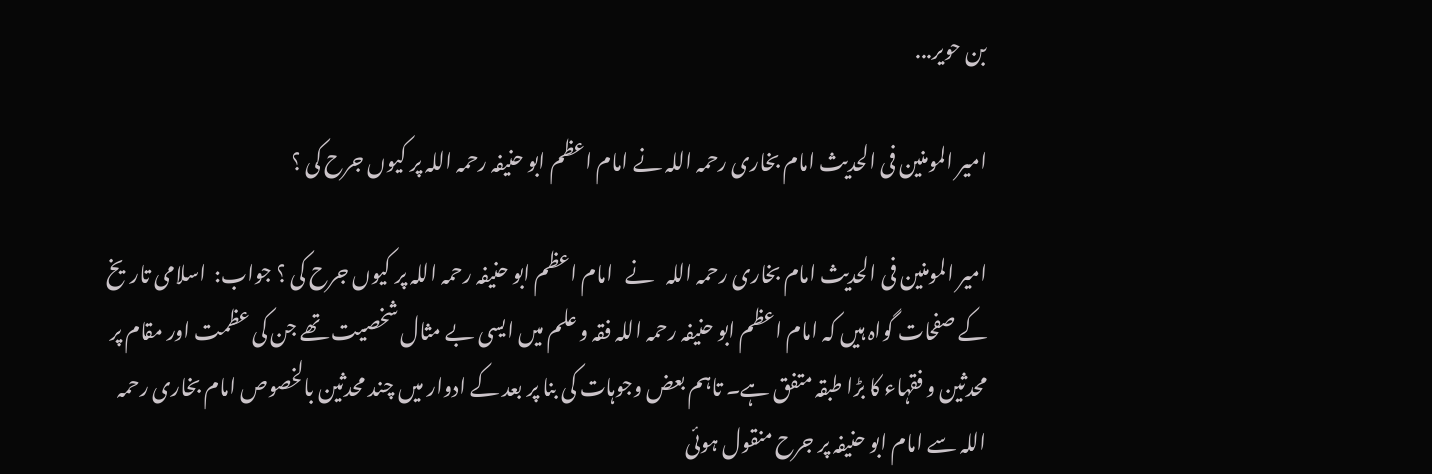بن حویر...

امیر المومنین فی الحدیث امام بخاری رحمہ اللہ نے امام اعظم ابو حنیفہ رحمہ اللہ پر کیوں جرح کی ؟

امیر المومنین فی الحدیث امام بخاری رحمہ اللہ   نے   امام اعظم ابو حنیفہ رحمہ اللہ پر کیوں جرح کی ؟ جواب:  اسلامی تاریخ کے صفحات گواہ ہیں کہ امام اعظم ابو حنیفہ رحمہ اللہ فقہ و علم میں ایسی بے مثال شخصیت تھے جن کی عظمت اور مقام پر محدثین و فقہاء کا بڑا طبقہ متفق ہے۔ تاہم بعض وجوہات کی بنا پر بعد کے ادوار میں چند محدثین بالخصوص امام بخاری رحمہ اللہ سے امام ابو حنیفہ پر جرح منقول ہوئی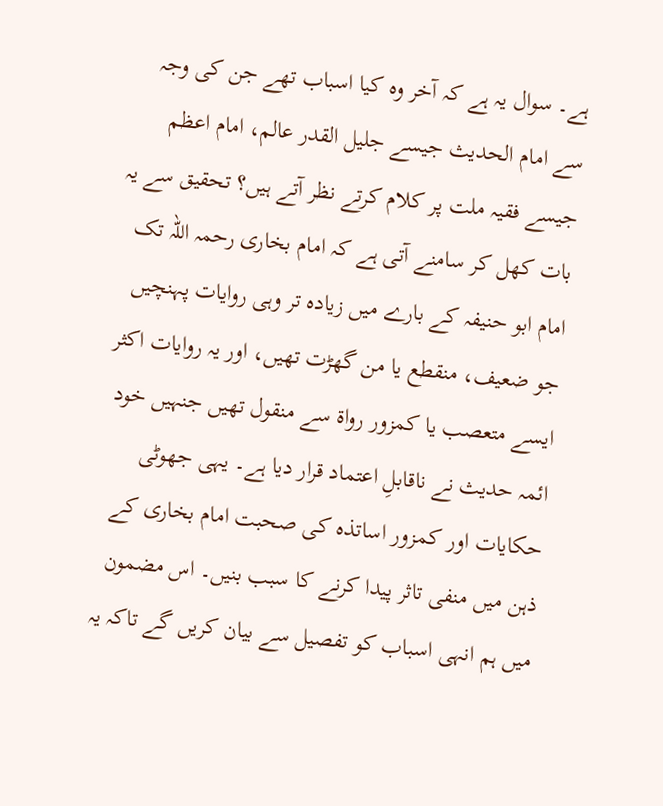ہے۔ سوال یہ ہے کہ آخر وہ کیا اسباب تھے جن کی وجہ سے امام الحدیث جیسے جلیل القدر عالم، امام اعظم جیسے فقیہ ملت پر کلام کرتے نظر آتے ہیں؟ تحقیق سے یہ بات کھل کر سامنے آتی ہے کہ امام بخاری رحمہ اللہ تک امام ابو حنیفہ کے بارے میں زیادہ تر وہی روایات پہنچیں جو ضعیف، منقطع یا من گھڑت تھیں، اور یہ روایات اکثر ایسے متعصب یا کمزور رواة سے منقول تھیں جنہیں خود ائمہ حدیث نے ناقابلِ اعتماد قرار دیا ہے۔ یہی جھوٹی حکایات اور کمزور اساتذہ کی صحبت امام بخاری کے ذہن میں منفی تاثر پیدا کرنے کا سبب بنیں۔ اس مضمون میں ہم انہی اسباب کو تفصیل سے بیان کریں گے تاکہ یہ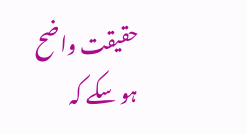حقیقت واضح ہو سکے کہ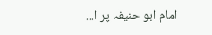امام ابو حنیفہ پر ا...